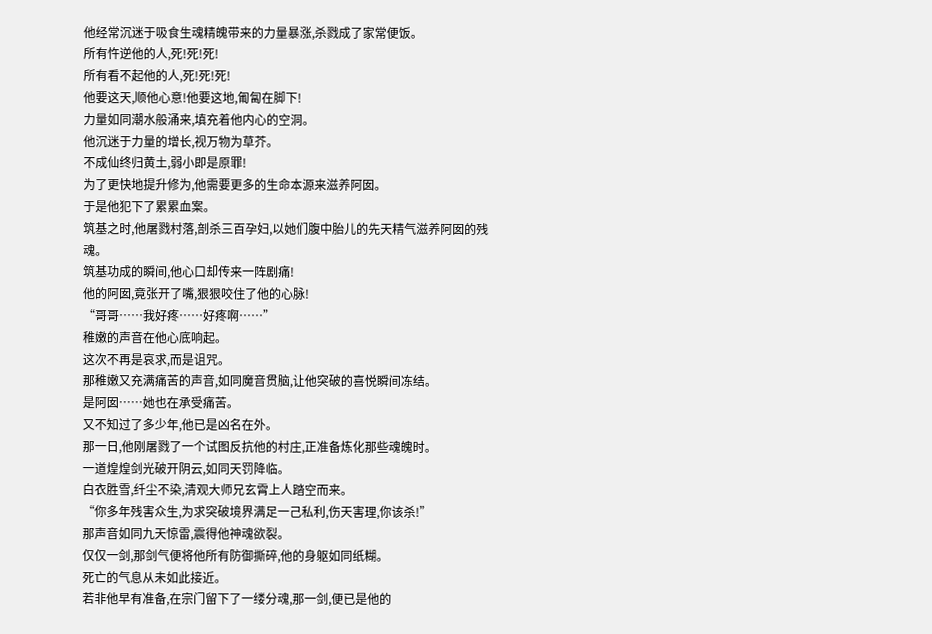他经常沉迷于吸食生魂精魄带来的力量暴涨,杀戮成了家常便饭。
所有忤逆他的人,死!死!死!
所有看不起他的人,死!死!死!
他要这天,顺他心意!他要这地,匍匐在脚下!
力量如同潮水般涌来,填充着他内心的空洞。
他沉迷于力量的增长,视万物为草芥。
不成仙终归黄土,弱小即是原罪!
为了更快地提升修为,他需要更多的生命本源来滋养阿囡。
于是他犯下了累累血案。
筑基之时,他屠戮村落,剖杀三百孕妇,以她们腹中胎儿的先天精气滋养阿囡的残魂。
筑基功成的瞬间,他心口却传来一阵剧痛!
他的阿囡,竟张开了嘴,狠狠咬住了他的心脉!
“哥哥……我好疼……好疼啊……”
稚嫩的声音在他心底响起。
这次不再是哀求,而是诅咒。
那稚嫩又充满痛苦的声音,如同魔音贯脑,让他突破的喜悦瞬间冻结。
是阿囡……她也在承受痛苦。
又不知过了多少年,他已是凶名在外。
那一日,他刚屠戮了一个试图反抗他的村庄,正准备炼化那些魂魄时。
一道煌煌剑光破开阴云,如同天罚降临。
白衣胜雪,纤尘不染,清观大师兄玄霄上人踏空而来。
“你多年残害众生,为求突破境界满足一己私利,伤天害理,你该杀!”
那声音如同九天惊雷,震得他神魂欲裂。
仅仅一剑,那剑气便将他所有防御撕碎,他的身躯如同纸糊。
死亡的气息从未如此接近。
若非他早有准备,在宗门留下了一缕分魂,那一剑,便已是他的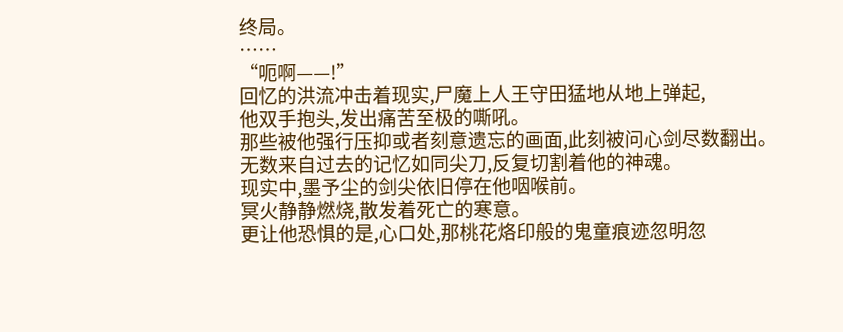终局。
……
“呃啊——!”
回忆的洪流冲击着现实,尸魔上人王守田猛地从地上弹起,
他双手抱头,发出痛苦至极的嘶吼。
那些被他强行压抑或者刻意遗忘的画面,此刻被问心剑尽数翻出。
无数来自过去的记忆如同尖刀,反复切割着他的神魂。
现实中,墨予尘的剑尖依旧停在他咽喉前。
冥火静静燃烧,散发着死亡的寒意。
更让他恐惧的是,心口处,那桃花烙印般的鬼童痕迹忽明忽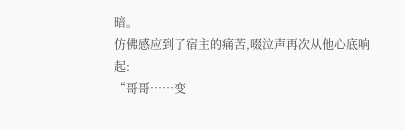暗。
仿佛感应到了宿主的痛苦,啜泣声再次从他心底响起:
“哥哥……变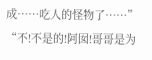成……吃人的怪物了……”
“不!不是的!阿囡!哥哥是为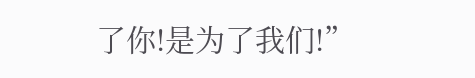了你!是为了我们!”